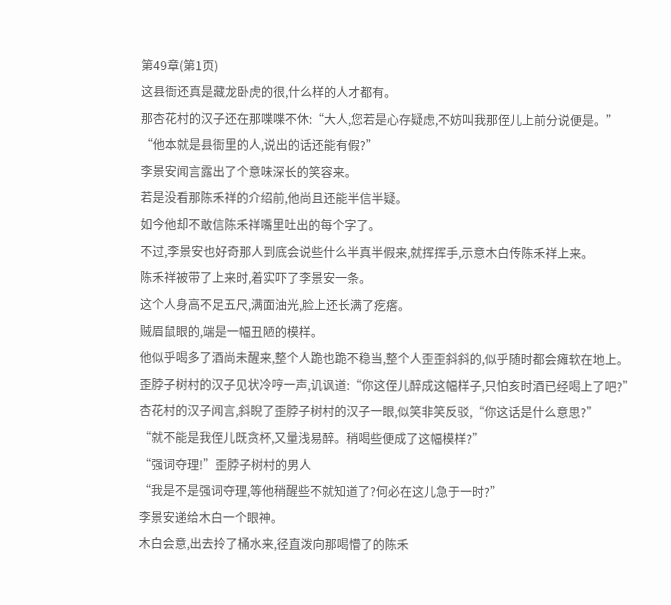第49章(第1页)
这县衙还真是藏龙卧虎的很,什么样的人才都有。
那杏花村的汉子还在那喋喋不休:“大人,您若是心存疑虑,不妨叫我那侄儿上前分说便是。”
“他本就是县衙里的人,说出的话还能有假?”
李景安闻言露出了个意味深长的笑容来。
若是没看那陈禾祥的介绍前,他尚且还能半信半疑。
如今他却不敢信陈禾祥嘴里吐出的每个字了。
不过,李景安也好奇那人到底会说些什么半真半假来,就挥挥手,示意木白传陈禾祥上来。
陈禾祥被带了上来时,着实吓了李景安一条。
这个人身高不足五尺,满面油光,脸上还长满了疙瘩。
贼眉鼠眼的,端是一幅丑陋的模样。
他似乎喝多了酒尚未醒来,整个人跪也跪不稳当,整个人歪歪斜斜的,似乎随时都会瘫软在地上。
歪脖子树村的汉子见状冷哼一声,讥讽道:“你这侄儿醉成这幅样子,只怕亥时酒已经喝上了吧?”
杏花村的汉子闻言,斜睨了歪脖子树村的汉子一眼,似笑非笑反驳,“你这话是什么意思?”
“就不能是我侄儿既贪杯,又量浅易醉。稍喝些便成了这幅模样?”
“强词夺理!”歪脖子树村的男人
“我是不是强词夺理,等他稍醒些不就知道了?何必在这儿急于一时?”
李景安递给木白一个眼神。
木白会意,出去拎了桶水来,径直泼向那喝懵了的陈禾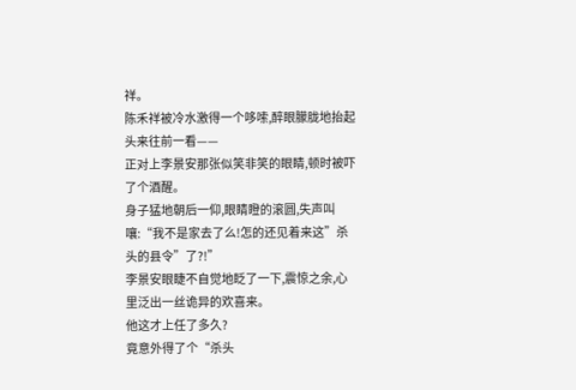祥。
陈禾祥被冷水激得一个哆嗦,醉眼朦胧地抬起头来往前一看——
正对上李景安那张似笑非笑的眼睛,顿时被吓了个酒醒。
身子猛地朝后一仰,眼睛瞪的滚圆,失声叫嚷:“我不是家去了么!怎的还见着来这”杀头的县令”了?!”
李景安眼睫不自觉地眨了一下,震惊之余,心里泛出一丝诡异的欢喜来。
他这才上任了多久?
竟意外得了个“杀头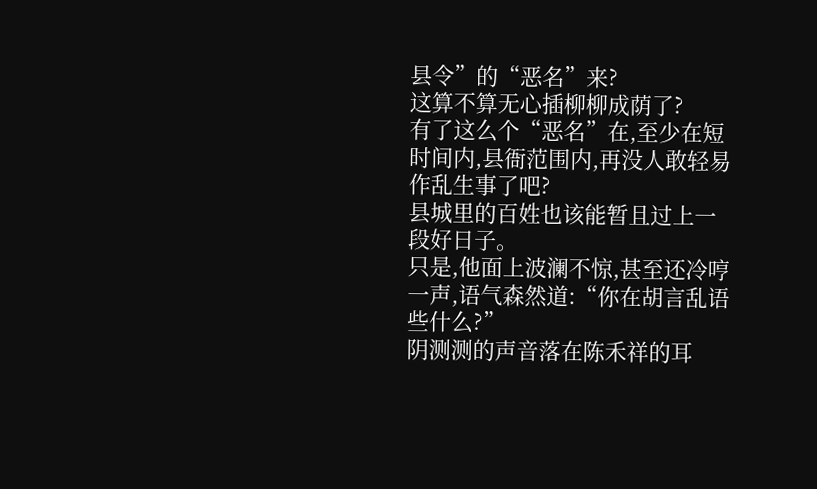县令”的“恶名”来?
这算不算无心插柳柳成荫了?
有了这么个“恶名”在,至少在短时间内,县衙范围内,再没人敢轻易作乱生事了吧?
县城里的百姓也该能暂且过上一段好日子。
只是,他面上波澜不惊,甚至还冷哼一声,语气森然道:“你在胡言乱语些什么?”
阴测测的声音落在陈禾祥的耳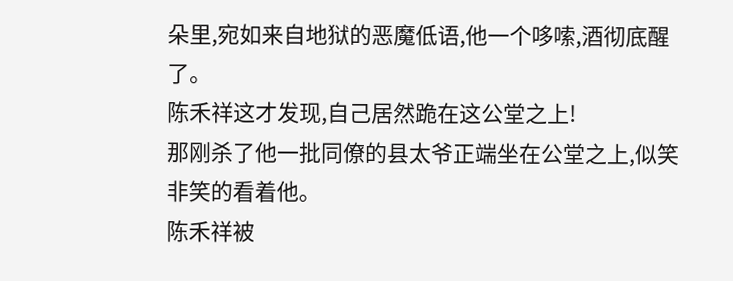朵里,宛如来自地狱的恶魔低语,他一个哆嗦,酒彻底醒了。
陈禾祥这才发现,自己居然跪在这公堂之上!
那刚杀了他一批同僚的县太爷正端坐在公堂之上,似笑非笑的看着他。
陈禾祥被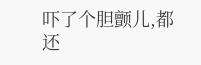吓了个胆颤儿,都还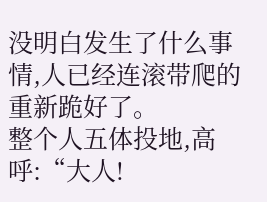没明白发生了什么事情,人已经连滚带爬的重新跪好了。
整个人五体投地,高呼:“大人!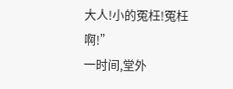大人!小的冤枉!冤枉啊!”
一时间,堂外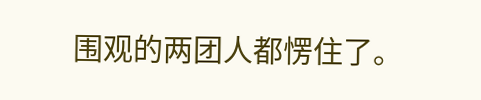围观的两团人都愣住了。